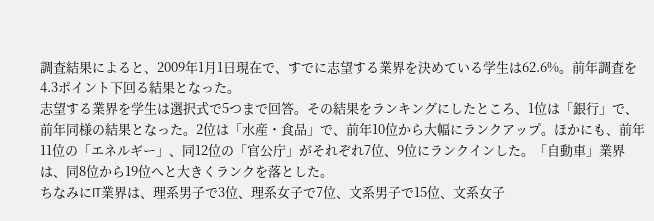調査結果によると、2009年1月1日現在で、すでに志望する業界を決めている学生は62.6%。前年調査を4.3ポイント下回る結果となった。
志望する業界を学生は選択式で5つまで回答。その結果をランキングにしたところ、1位は「銀行」で、前年同様の結果となった。2位は「水産・食品」で、前年10位から大幅にランクアップ。ほかにも、前年11位の「エネルギー」、同12位の「官公庁」がそれぞれ7位、9位にランクインした。「自動車」業界は、同8位から19位へと大きくランクを落とした。
ちなみにIT業界は、理系男子で3位、理系女子で7位、文系男子で15位、文系女子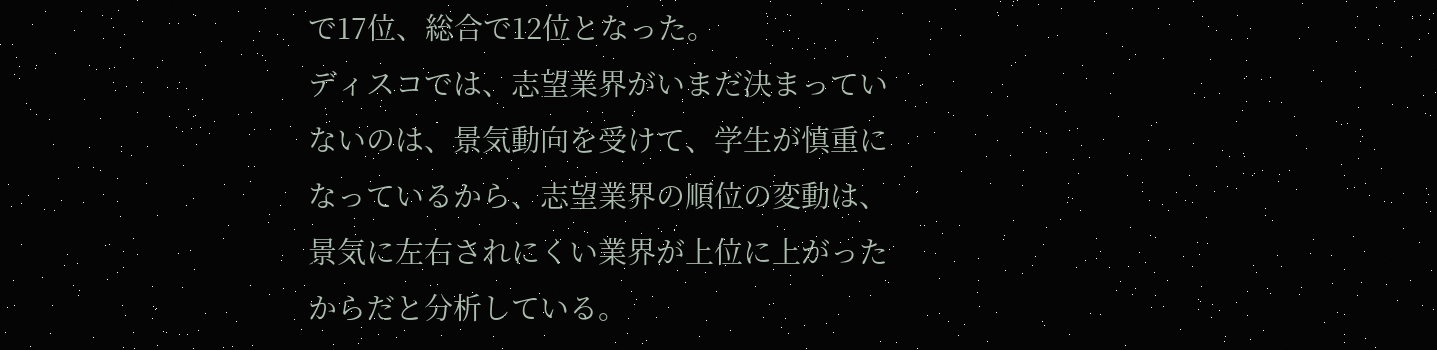で17位、総合で12位となった。
ディスコでは、志望業界がいまだ決まっていないのは、景気動向を受けて、学生が慎重になっているから、志望業界の順位の変動は、景気に左右されにくい業界が上位に上がったからだと分析している。